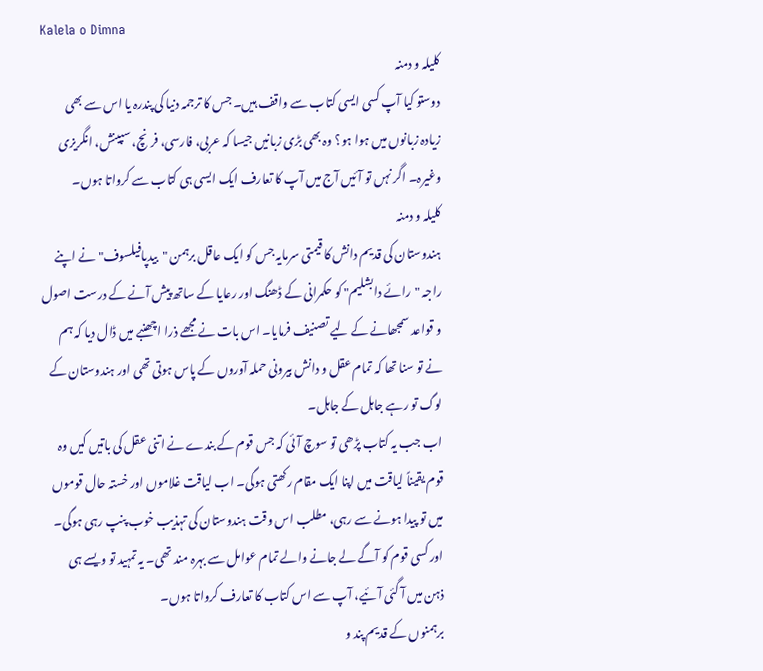Kalela o Dimna
کلیلہ و دمنہ
دوستو کیا آپ کسی ایسی کتاب سے واقف ہیں۔ جس کا ترجمہ دنیا کی پندرہ یا اس سے بھی زیادہ زبانوں میں ہوا ہو؟ وہ بھی بڑی زبانیں جیسا کہ عربی، فارسی، فرنچ، سپینش، انگریزی وغیرہ۔ اگر نہں تو آئیں آج میں آپ کا تعارف ایک ایسی ہی کتاب سے کرواتا ہوں۔
کلیلہ و دمنہ
ہندوستان کی قدیم دانش کا قیمتی سرمایہ جس کو ایک عاقل برہمن "بیدپافیلسوف" نے اپنے راجہ "رائے دابشلیم" کو حکمرانی کے ڈھنگ اور رعایا کے ساتھ پیش آنے کے درست اصول و قواعد سمجھانے کے لیے تصنیف فرمایا۔ اس بات نے مجھے ذرا اچھنبے میں ڈال دیا کہ ہم نے تو سنا تھا کہ تمام عقل و دانش بیرونی حملہ آوروں کے پاس ہوتی تھی اور ہندوستان کے لوگ تو رہے جاہل کے جاہل۔
اب جب یہ کتاب پڑھی تو سوچ آئی کہ جس قوم کے بندے نے اتنی عقل کی باتیں کیں وہ قوم یقیناً لیاقت میں اپنا ایک مقام رکھتی ہوگی۔ اب لیاقت غلاموں اور خستہ حال قوموں میں تو پیدا ہونے سے رہی، مطلب اس وقت ہندوستان کی تہذیب خوب پنپ رہی ہوگی۔ اور کسی قوم کو آگے لے جانے والے تمام عوامل سے بہرہ مند تھی۔ یہ تمہید تو ویسے ہی ذہن میں آ گئی آئیے، آپ سے اس کتاب کا تعارف کرواتا ہوں۔
برہمنوں کے قدیم پند و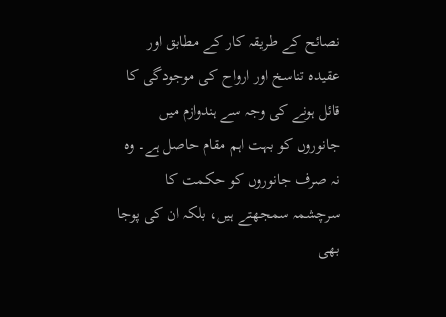نصائح کے طریقہ کار کے مطابق اور عقیدہ تناسخ اور ارواح کی موجودگی کا قائل ہونے کی وجہ سے ہندوازم میں جانوروں کو بہت اہم مقام حاصل ہے۔ وہ نہ صرف جانوروں کو حکمت کا سرچشمہ سمجھتے ہیں، بلکہ ان کی پوجا بھی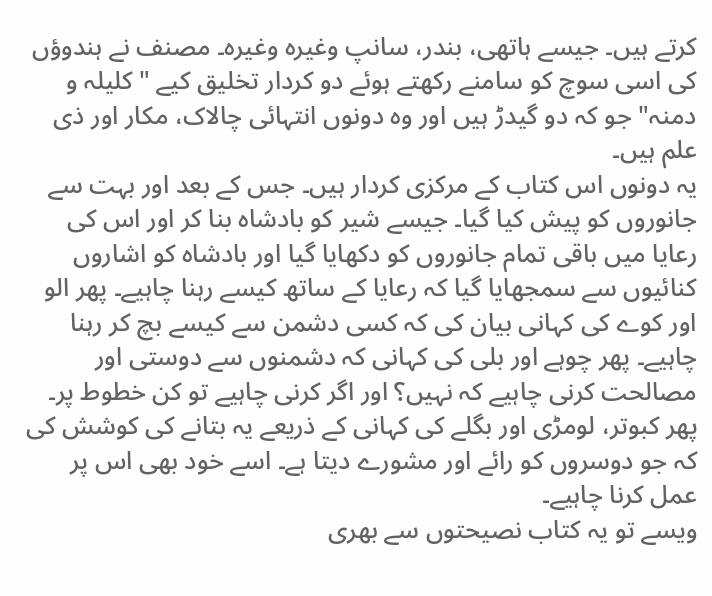کرتے ہیں۔ جیسے ہاتھی، بندر، سانپ وغیرہ وغیرہ۔ مصنف نے ہندوؤں کی اسی سوچ کو سامنے رکھتے ہوئے دو کردار تخلیق کیے "کلیلہ و دمنہ" جو کہ دو گیدڑ ہیں اور وہ دونوں انتہائی چالاک، مکار اور ذی علم ہیں۔
یہ دونوں اس کتاب کے مرکزی کردار ہیں۔ جس کے بعد اور بہت سے جانوروں کو پیش کیا گیا۔ جیسے شیر کو بادشاہ بنا کر اور اس کی رعایا میں باقی تمام جانوروں کو دکھایا گیا اور بادشاہ کو اشاروں کنائیوں سے سمجھایا گیا کہ رعایا کے ساتھ کیسے رہنا چاہیے۔ پھر الو اور کوے کی کہانی بیان کی کہ کسی دشمن سے کیسے بچ کر رہنا چاہیے۔ پھر چوہے اور بلی کی کہانی کہ دشمنوں سے دوستی اور مصالحت کرنی چاہیے کہ نہیں؟ اور اگر کرنی چاہیے تو کن خطوط پر۔ پھر کبوتر، لومڑی اور بگلے کی کہانی کے ذریعے یہ بتانے کی کوشش کی کہ جو دوسروں کو رائے اور مشورے دیتا ہے۔ اسے خود بھی اس پر عمل کرنا چاہیے۔
ویسے تو یہ کتاب نصیحتوں سے بھری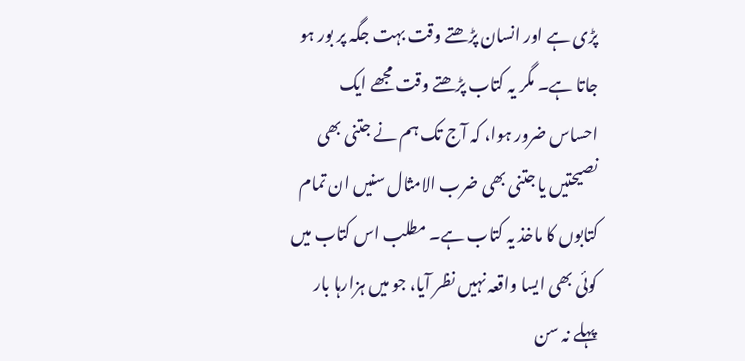پڑی ہے اور انسان پڑھتے وقت بہت جگہ پر بور ہو جاتا ہے۔ مگر یہ کتاب پڑھتے وقت مجھے ایک احساس ضرور ہوا، کہ آج تک ہم نے جتنی بھی نصیحتیں یا جتنی بھی ضرب الامثال سنیں ان تمام کتابوں کا ماخذ یہ کتاب ہے۔ مطلب اس کتاب میں کوئی بھی ایسا واقعہ نہیں نظر آیا، جو میں ہزارہا بار پہلے نہ سن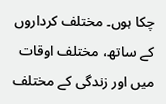چکا ہوں۔ مختلف کرداروں کے ساتھ، مختلف اوقات میں اور زندگی کے مختلف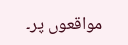مواقعوں پر۔